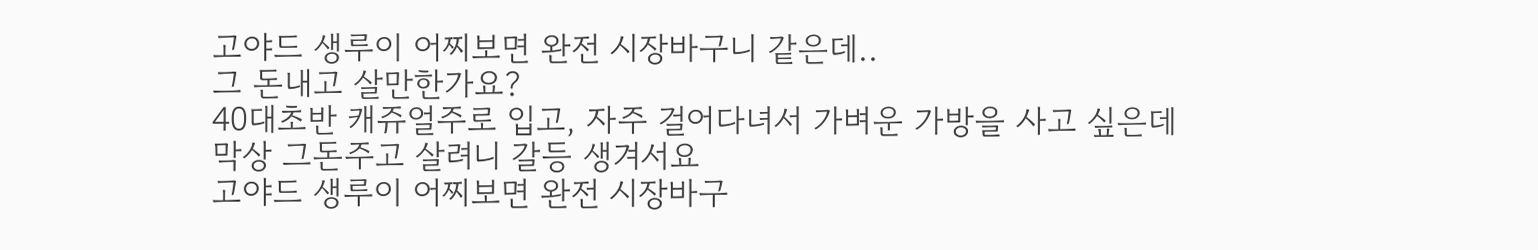고야드 생루이 어찌보면 완전 시장바구니 같은데..
그 돈내고 살만한가요?
40대초반 캐쥬얼주로 입고, 자주 걸어다녀서 가벼운 가방을 사고 싶은데
막상 그돈주고 살려니 갈등 생겨서요
고야드 생루이 어찌보면 완전 시장바구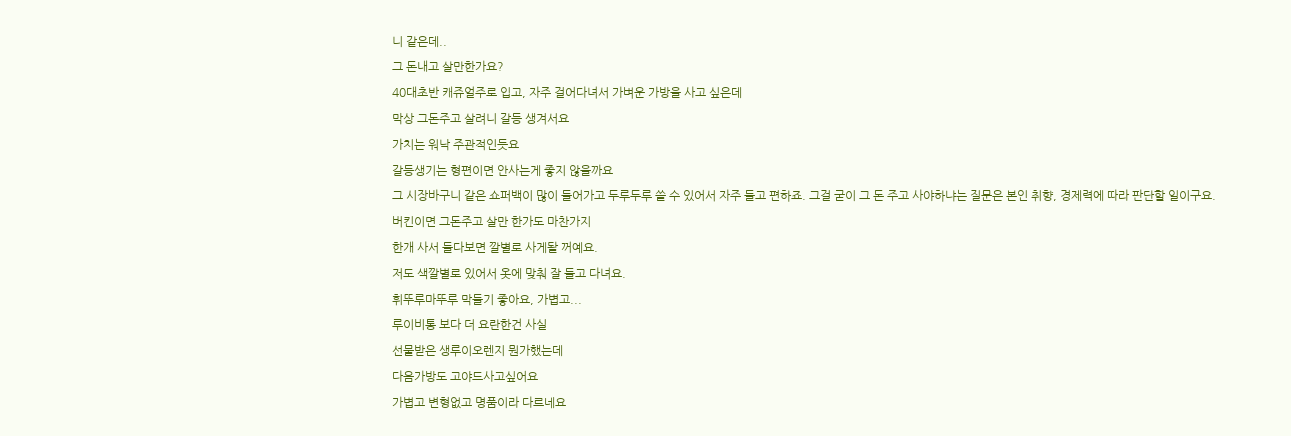니 같은데..
그 돈내고 살만한가요?
40대초반 캐쥬얼주로 입고, 자주 걸어다녀서 가벼운 가방을 사고 싶은데
막상 그돈주고 살려니 갈등 생겨서요
가치는 워낙 주관적인듯요
갈등생기는 형편이면 안사는게 좋지 않을까요
그 시장바구니 같은 쇼퍼백이 많이 들어가고 두루두루 쓸 수 있어서 자주 들고 편하죠. 그걸 굳이 그 돈 주고 사야하냐는 질문은 본인 취향, 경제력에 따라 판단할 일이구요.
버킨이면 그돈주고 살만 한가도 마찬가지
한개 사서 들다보면 깔별로 사게돨 꺼예요.
저도 색깔별로 있어서 옷에 맞춰 잘 들고 다녀요.
휘뚜루마뚜루 막들기 좋아요, 가볍고...
루이비통 보다 더 요란한건 사실
선물받은 생루이오렌지 뭔가했는데
다음가방도 고야드사고싶어요
가볍고 변형없고 명품이라 다르네요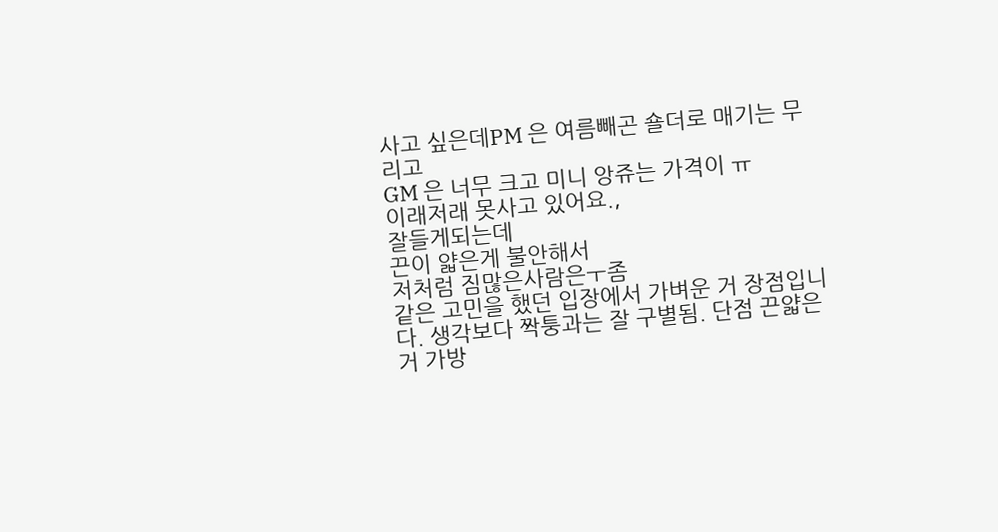사고 싶은데PM 은 여름빼곤 숄더로 매기는 무리고
GM 은 너무 크고 미니 앙쥬는 가격이 ㅠ
이래저래 못사고 있어요.,
잘들게되는데
끈이 얇은게 불안해서
저처럼 짐많은사람은ㅜ좀
같은 고민을 했던 입장에서 가벼운 거 장점입니다. 생각보다 짝퉁과는 잘 구별됨. 단점 끈얇은 거 가방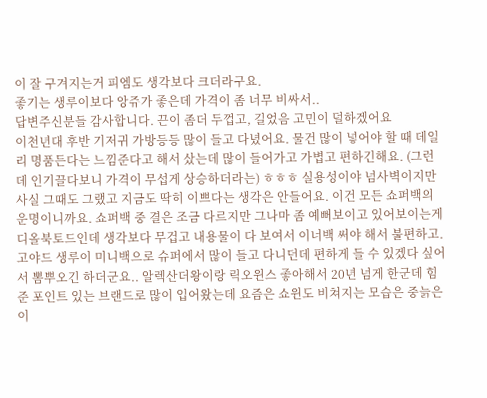이 잘 구겨지는거 피엠도 생각보다 크더라구요.
좋기는 생루이보다 앙쥬가 좋은데 가격이 좀 너무 비싸서..
답변주신분들 감사합니다. 끈이 좀더 두껍고, 길었음 고민이 덜하겠어요
이천년대 후반 기저귀 가방등등 많이 들고 다녔어요. 물건 많이 넣어야 할 때 데일리 명품든다는 느낌준다고 해서 샀는데 많이 들어가고 가볍고 편하긴해요. (그런데 인기끌다보니 가격이 무섭게 상승하더라는) ㅎㅎㅎ 실용성이야 넘사벽이지만 사실 그때도 그랬고 지금도 딱히 이쁘다는 생각은 안들어요. 이건 모든 쇼퍼백의 운명이니까요. 쇼퍼백 중 결은 조금 다르지만 그나마 좀 예뻐보이고 있어보이는게 디올북토드인데 생각보다 무겁고 내용물이 다 보여서 이너백 써야 해서 불편하고. 고야드 생루이 미니백으로 슈퍼에서 많이 들고 다니던데 편하게 들 수 있겠다 싶어서 뽐뿌오긴 하더군요.. 알렉산더왕이랑 릭오윈스 좋아해서 20년 넘게 한군데 힘 준 포인트 있는 브랜드로 많이 입어왔는데 요즘은 쇼윈도 비쳐지는 모습은 중늙은이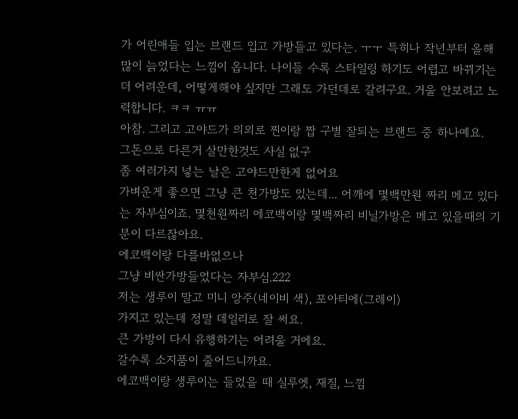가 어린애들 입는 브랜드 입고 가방들고 있다는. ㅜㅜ 특히나 작년부터 올해 많이 늙었다는 느낌이 옵니다. 나이들 수록 스타일링 하기도 어렵고 바뀌기는 더 어려운데, 어떻게해야 싶지만 그래도 가던데로 갈려구요. 거울 안보려고 노력합니다. ㅋㅋ ㅠㅠ
아참. 그리고 고야드가 의외로 찐이랑 짭 구별 잘되는 브랜드 중 하나예요.
그돈으로 다른거 살만한것도 사실 없구
좀 여러가지 넣는 날은 고야드만한게 없어요
가벼운게 좋으면 그냥 큰 천가방도 있는데... 어깨에 몇백만원 짜리 메고 있다는 자부심이죠. 몇천원짜리 에코백이랑 몇백짜리 비닐가방은 메고 있을때의 기분이 다르잖아요.
에코백이랑 다를바없으나
그냥 비싼가방들었다는 자부심.222
저는 생루이 말고 미니 앙주(네이비 색), 포아티에(그레이)
가지고 있는데 정말 데일리로 잘 써요.
큰 가방이 다시 유행하기는 어려울 거에요.
갈수록 소지품이 줄어드니까요.
에코백이랑 생루이는 들었을 때 실루엣, 재질, 느낌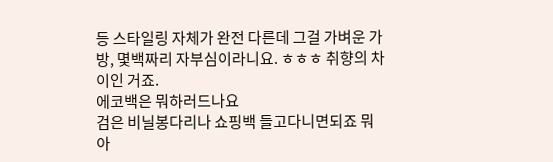등 스타일링 자체가 완전 다른데 그걸 가벼운 가방, 몇백짜리 자부심이라니요. ㅎㅎㅎ 취향의 차이인 거죠.
에코백은 뭐하러드나요
검은 비닐봉다리나 쇼핑백 들고다니면되죠 뭐
아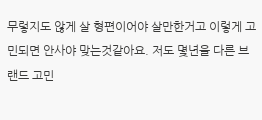무렇지도 않게 살 형편이어야 살만한거고 이렇게 고민되면 안사야 맞는것같아요. 저도 몇년을 다른 브랜드 고민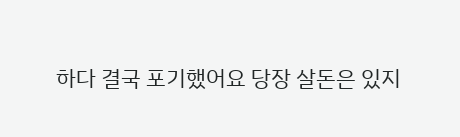하다 결국 포기했어요 당장 살돈은 있지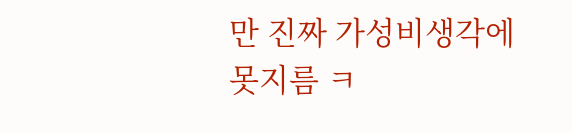만 진짜 가성비생각에 못지름 ㅋ